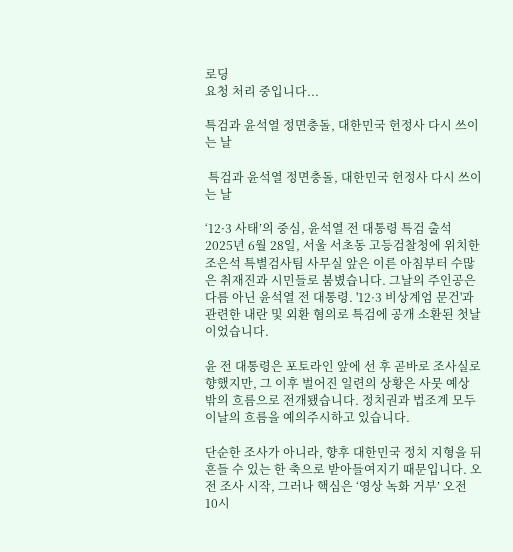로딩
요청 처리 중입니다...

특검과 윤석열 정면충돌, 대한민국 헌정사 다시 쓰이는 날

 특검과 윤석열 정면충돌, 대한민국 헌정사 다시 쓰이는 날

‘12·3 사태’의 중심, 윤석열 전 대통령 특검 출석 2025년 6월 28일, 서울 서초동 고등검찰청에 위치한 조은석 특별검사팀 사무실 앞은 이른 아침부터 수많은 취재진과 시민들로 붐볐습니다. 그날의 주인공은 다름 아닌 윤석열 전 대통령. '12·3 비상계엄 문건'과 관련한 내란 및 외환 혐의로 특검에 공개 소환된 첫날이었습니다.

윤 전 대통령은 포토라인 앞에 선 후 곧바로 조사실로 향했지만, 그 이후 벌어진 일련의 상황은 사뭇 예상 밖의 흐름으로 전개됐습니다. 정치권과 법조계 모두 이날의 흐름을 예의주시하고 있습니다.

단순한 조사가 아니라, 향후 대한민국 정치 지형을 뒤흔들 수 있는 한 축으로 받아들여지기 때문입니다. 오전 조사 시작, 그러나 핵심은 ‘영상 녹화 거부’ 오전 10시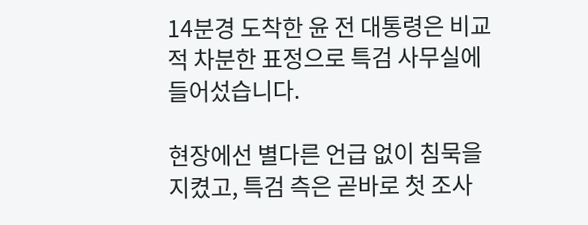14분경 도착한 윤 전 대통령은 비교적 차분한 표정으로 특검 사무실에 들어섰습니다.

현장에선 별다른 언급 없이 침묵을 지켰고, 특검 측은 곧바로 첫 조사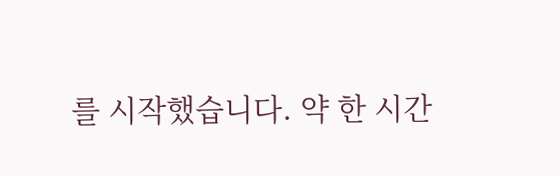를 시작했습니다. 약 한 시간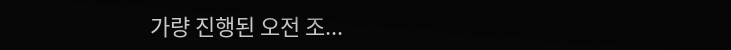가량 진행된 오전 조...